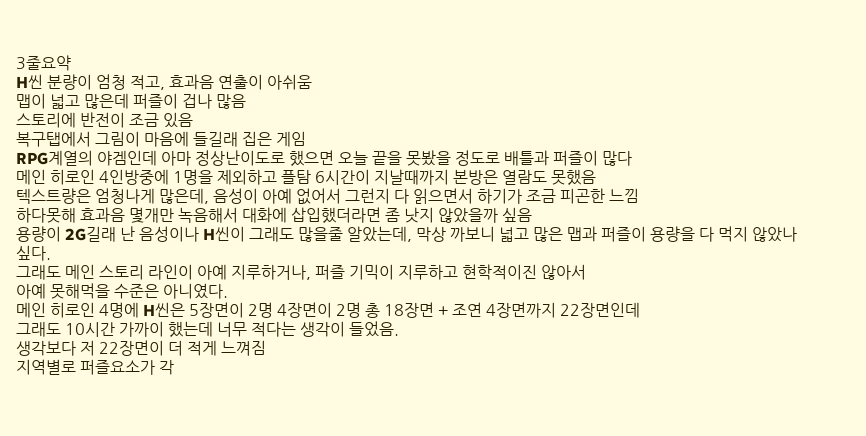3줄요약
H씬 분량이 엄청 적고, 효과음 연출이 아쉬움
맵이 넓고 많은데 퍼즐이 겁나 많음
스토리에 반전이 조금 있음
복구탭에서 그림이 마음에 들길래 집은 게임
RPG계열의 야겜인데 아마 정상난이도로 했으면 오늘 끝을 못봤을 정도로 배틀과 퍼즐이 많다
메인 히로인 4인방중에 1명을 제외하고 플탐 6시간이 지날때까지 본방은 열람도 못했음
텍스트량은 엄청나게 많은데, 음성이 아예 없어서 그런지 다 읽으면서 하기가 조금 피곤한 느낌
하다못해 효과음 몇개만 녹음해서 대화에 삽입했더라면 좀 낫지 않았을까 싶음
용량이 2G길래 난 음성이나 H씬이 그래도 많을줄 알았는데, 막상 까보니 넓고 많은 맵과 퍼즐이 용량을 다 먹지 않았나 싶다.
그래도 메인 스토리 라인이 아예 지루하거나, 퍼즐 기믹이 지루하고 현학적이진 않아서
아예 못해먹을 수준은 아니였다.
메인 히로인 4명에 H씬은 5장면이 2명 4장면이 2명 총 18장면 + 조연 4장면까지 22장면인데
그래도 10시간 가까이 했는데 너무 적다는 생각이 들었음.
생각보다 저 22장면이 더 적게 느껴짐
지역별로 퍼즐요소가 각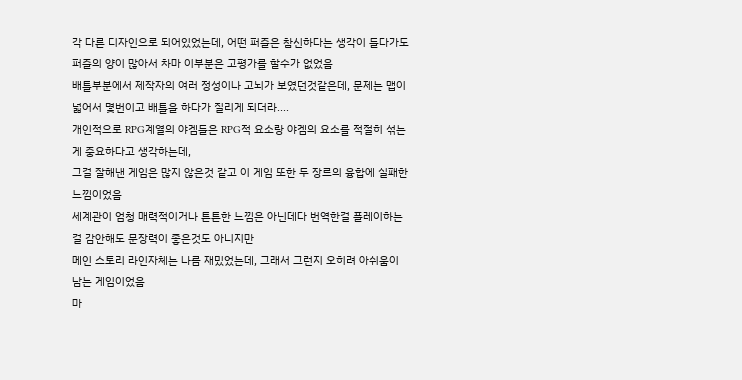각 다른 디자인으로 되어있었는데, 어떤 퍼즐은 참신하다는 생각이 들다가도
퍼즐의 양이 많아서 차마 이부분은 고평가를 할수가 없었음
배틀부분에서 제작자의 여러 정성이나 고뇌가 보였던것같은데, 문제는 맵이 넓어서 몇번이고 배틀을 하다가 질리게 되더라....
개인적으로 RPG계열의 야겜들은 RPG적 요소랑 야겜의 요소를 적절히 섞는게 중요하다고 생각하는데,
그걸 잘해낸 게임은 많지 않은것 같고 이 게임 또한 두 장르의 융합에 실패한 느낌이었음
세계관이 엄청 매력적이거나 튼튼한 느낌은 아닌데다 번역한걸 플레이하는걸 감안해도 문장력이 좋은것도 아니지만
메인 스토리 라인자체는 나름 재밌었는데, 그래서 그런지 오히려 아쉬움이 남는 게임이었음
마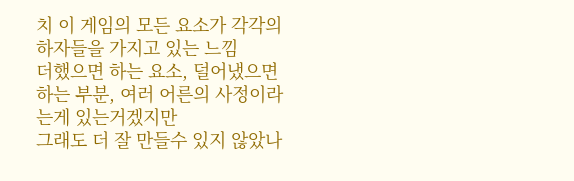치 이 게임의 모든 요소가 각각의 하자들을 가지고 있는 느낌
더했으면 하는 요소, 덜어냈으면 하는 부분, 여러 어른의 사정이라는게 있는거겠지만
그래도 더 잘 만들수 있지 않았나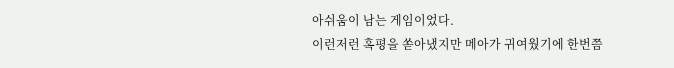아쉬움이 남는 게임이었다.
이런저런 혹평을 쏟아냈지만 메아가 귀여웠기에 한번쯤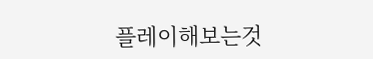플레이해보는것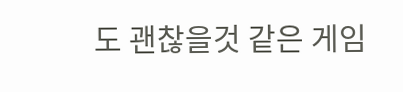도 괜찮을것 같은 게임